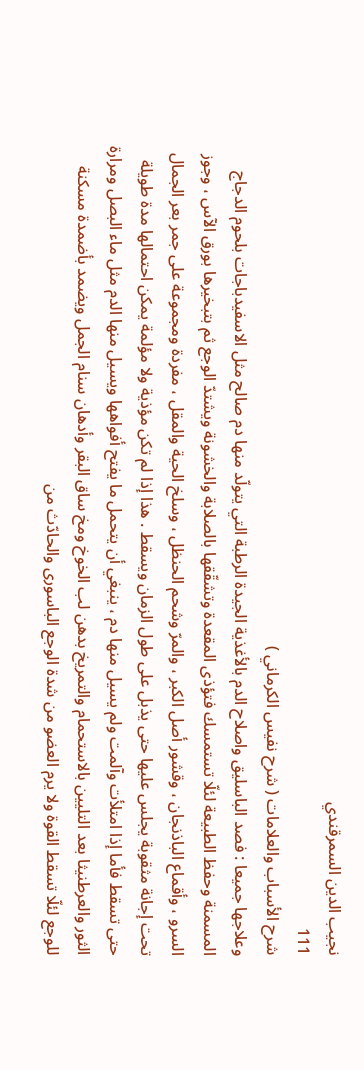نجيب الدين السمرقندي
111
شرح الأسباب والعلامات ( شرح نفيس الكرماني )
وعلاجها جميعا : فصد الباسليق واصلاح الدم بالأغذية الجيدة الرطبة التي يتولّد منها دم صالح مثل الاسفيدباجات بلحوم الدجاج المسمنة وحفظ الطبيعة لئلّا تستمسك فتؤذى المقعدة وتشقّقها بالصلابة والخشونة ويشتدّ الوجع ثم بتبخيرها بورق الآس ، وجوز السرو ، وأقماع الباذنجان ، وقشور أصل الكبر ، والمرّ وشحم الحنظل ، وسلخ الحية والمقل ، مفردة ومجموعة على جمر بعر الجمال تحت إجانة مثقوبة يجلس عليها حتى يذبل على طول الزمان ويسقط . هذا إذا لم تكن مؤذية ولا مؤلمة يمكن احتمالها مدة طويلة حتى تسقط فأما إذا امتلأت وآلمت ولم يسيل منها دم ، ينبغي أن يتحمل ما يفتح أفواهها ويسيل منها الدم مثل ماء البصل ومرارة الثور والعرطنيثا بعد التليين بالاستحمام والتمريخ بدهن لب الخوخ ومخ ساق البقر وأدهان سنام الجمل ويضمد بأضمدة مسكنة للوجع لئلّا تسقط القوة ولا يرم العضو من شدة الوجع الباسورى والحادّث من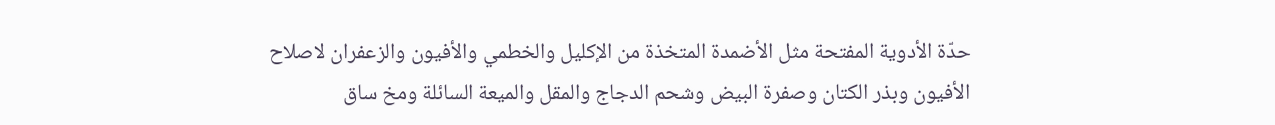حدّة الأدوية المفتحة مثل الأضمدة المتخذة من الإكليل والخطمي والأفيون والزعفران لاصلاح الأفيون وبذر الكتان وصفرة البيض وشحم الدجاج والمقل والميعة السائلة ومخ ساق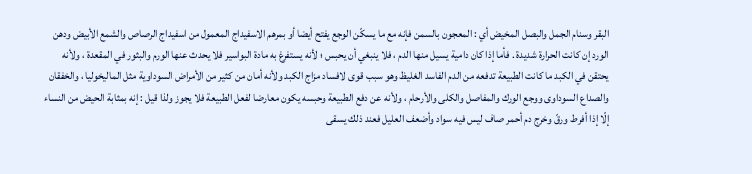البقر وسنام الجمل والبصل المخيض أي : المعجون بالسمن فإنه مع ما يسكّن الوجع يفتح أيضا أو بمرهم الاسفيداج المعمول من اسفيداج الرصاص والشمع الأبيض ودهن الورد إن كانت الحرارة شديدة . فأما إذا كان دامية يسيل منها الدم ، فلا ينبغي أن يحبس ؛ لأنه يستفرغ به مادة البواسير فلا يحدث عنها الورم والبثور في المقعدة ، ولأنه يحتقن في الكبد ما كانت الطبيعة تدفعه من الدم الفاسد الغليظ وهو سبب قوى لافساد مزاج الكبد ولأنه أمان من كثير من الأمراض السوداوية مثل الماليخوليا ، والخفقان والصداع السوداوى ووجع الورك والمفاصل والكلى والأرحام ، ولأنه عن دفع الطبيعة وحبسه يكون معارضا لفعل الطبيعة فلا يجوز ولذا قيل : إنه بمثابة الحيض من النساء إلّا إذا أفرط ورقّ وخرج دم أحمر صاف ليس فيه سواد وأضعف العليل فعند ذلك يسقى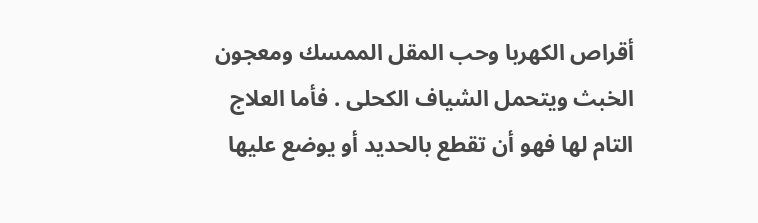أقراص الكهربا وحب المقل الممسك ومعجون الخبث ويتحمل الشياف الكحلى . فأما العلاج التام لها فهو أن تقطع بالحديد أو يوضع عليها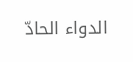الدواء الحادّ